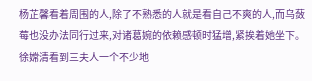杨芷馨看着周围的人,除了不熟悉的人就是看自己不爽的人,而乌蔹莓也没办法同行过来,对诸葛婉的依赖感顿时猛增,紧挨着她坐下。
徐嫦清看到三夫人一个不少地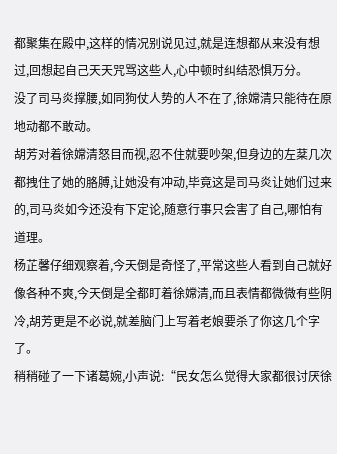都聚集在殿中,这样的情况别说见过,就是连想都从来没有想过,回想起自己天天咒骂这些人,心中顿时纠结恐惧万分。
没了司马炎撑腰,如同狗仗人势的人不在了,徐嫦清只能待在原地动都不敢动。
胡芳对着徐嫦清怒目而视,忍不住就要吵架,但身边的左棻几次都拽住了她的胳膊,让她没有冲动,毕竟这是司马炎让她们过来的,司马炎如今还没有下定论,随意行事只会害了自己,哪怕有道理。
杨芷馨仔细观察着,今天倒是奇怪了,平常这些人看到自己就好像各种不爽,今天倒是全都盯着徐嫦清,而且表情都微微有些阴冷,胡芳更是不必说,就差脑门上写着老娘要杀了你这几个字了。
稍稍碰了一下诸葛婉,小声说:“民女怎么觉得大家都很讨厌徐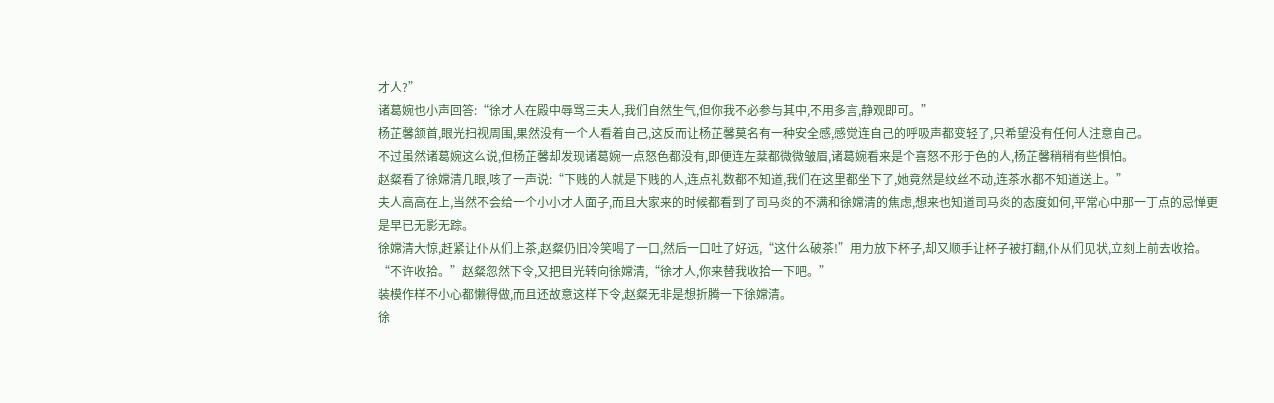才人?”
诸葛婉也小声回答:“徐才人在殿中辱骂三夫人,我们自然生气,但你我不必参与其中,不用多言,静观即可。”
杨芷馨颔首,眼光扫视周围,果然没有一个人看着自己,这反而让杨芷馨莫名有一种安全感,感觉连自己的呼吸声都变轻了,只希望没有任何人注意自己。
不过虽然诸葛婉这么说,但杨芷馨却发现诸葛婉一点怒色都没有,即便连左棻都微微皱眉,诸葛婉看来是个喜怒不形于色的人,杨芷馨稍稍有些惧怕。
赵粲看了徐嫦清几眼,咳了一声说:“下贱的人就是下贱的人,连点礼数都不知道,我们在这里都坐下了,她竟然是纹丝不动,连茶水都不知道送上。”
夫人高高在上,当然不会给一个小小才人面子,而且大家来的时候都看到了司马炎的不满和徐嫦清的焦虑,想来也知道司马炎的态度如何,平常心中那一丁点的忌惮更是早已无影无踪。
徐嫦清大惊,赶紧让仆从们上茶,赵粲仍旧冷笑喝了一口,然后一口吐了好远,“这什么破茶!”用力放下杯子,却又顺手让杯子被打翻,仆从们见状,立刻上前去收拾。
“不许收拾。”赵粲忽然下令,又把目光转向徐嫦清,“徐才人,你来替我收拾一下吧。”
装模作样不小心都懒得做,而且还故意这样下令,赵粲无非是想折腾一下徐嫦清。
徐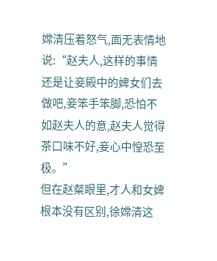嫦清压着怒气,面无表情地说:“赵夫人,这样的事情还是让妾殿中的婢女们去做吧,妾笨手笨脚,恐怕不如赵夫人的意,赵夫人觉得茶口味不好,妾心中惶恐至极。”
但在赵粲眼里,才人和女婢根本没有区别,徐嫦清这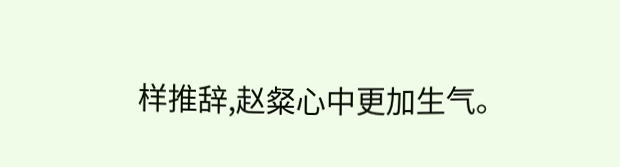样推辞,赵粲心中更加生气。